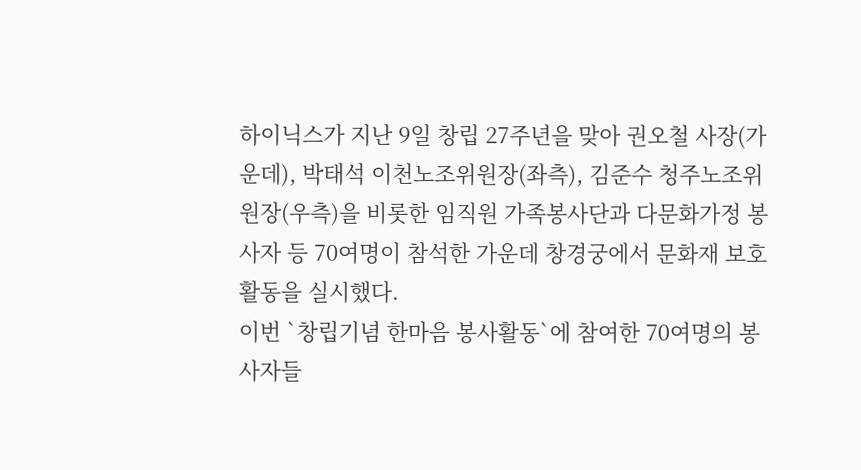하이닉스가 지난 9일 창립 27주년을 맞아 권오철 사장(가운데), 박태석 이천노조위원장(좌측), 김준수 청주노조위원장(우측)을 비롯한 임직원 가족봉사단과 다문화가정 봉사자 등 70여명이 참석한 가운데 창경궁에서 문화재 보호 활동을 실시했다.
이번 `창립기념 한마음 봉사활동`에 참여한 70여명의 봉사자들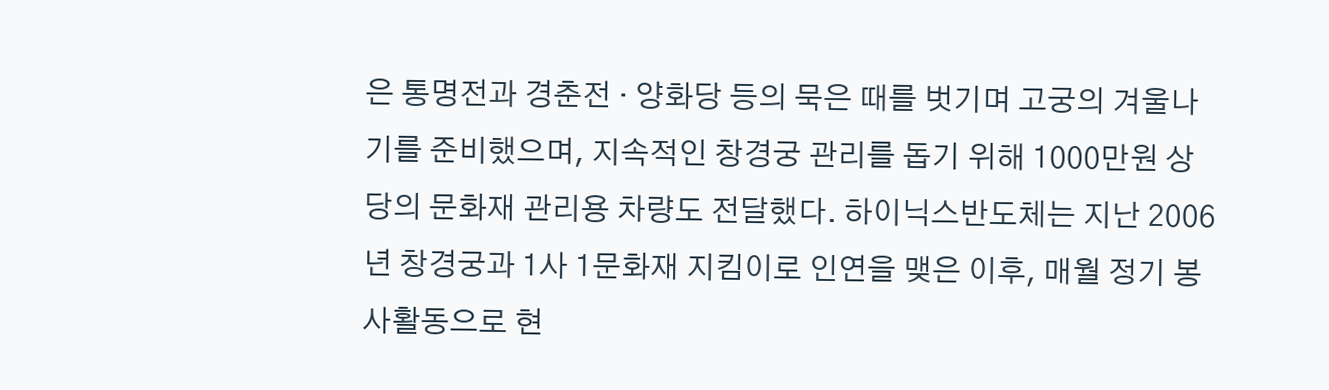은 통명전과 경춘전 · 양화당 등의 묵은 때를 벗기며 고궁의 겨울나기를 준비했으며, 지속적인 창경궁 관리를 돕기 위해 1000만원 상당의 문화재 관리용 차량도 전달했다. 하이닉스반도체는 지난 2006년 창경궁과 1사 1문화재 지킴이로 인연을 맺은 이후, 매월 정기 봉사활동으로 현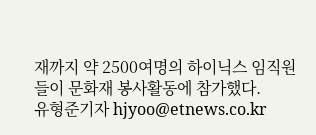재까지 약 2500여명의 하이닉스 임직원들이 문화재 봉사활동에 참가했다.
유형준기자 hjyoo@etnews.co.kr